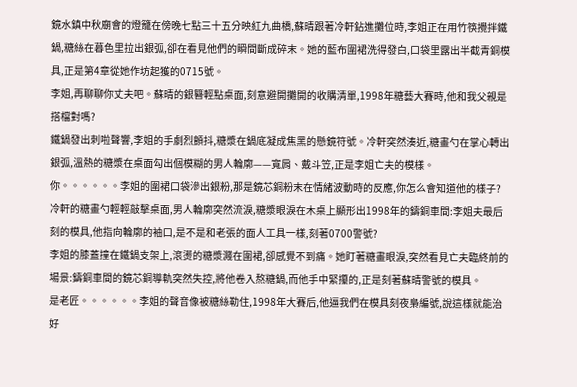鏡水鎮中秋廟會的燈籠在傍晚七點三十五分映紅九曲橋,蘇晴跟著冷軒鉆進攤位時,李姐正在用竹筷攪拌鐵鍋,糖絲在暮色里拉出銀弧,卻在看見他們的瞬間斷成碎末。她的藍布圍裙洗得發白,口袋里露出半截青銅模具,正是第4章從她作坊起獲的0715號。
李姐,再聊聊你丈夫吧。蘇晴的銀簪輕點桌面,刻意避開攤開的收購清單,1998年糖藝大賽時,他和我父親是搭檔對嗎?
鐵鍋發出刺啦聲響,李姐的手劇烈顫抖,糖漿在鍋底凝成焦黑的懸鏡符號。冷軒突然湊近,糖畫勺在掌心轉出銀弧,溫熱的糖漿在桌面勾出個模糊的男人輪廓——寬肩、戴斗笠,正是李姐亡夫的模樣。
你。。。。。。李姐的圍裙口袋滲出銀粉,那是鏡芯銅粉末在情緒波動時的反應,你怎么會知道他的樣子?
冷軒的糖畫勺輕輕敲擊桌面,男人輪廓突然流淚,糖漿眼淚在木桌上顯形出1998年的鑄銅車間:李姐夫最后刻的模具,他指向輪廓的袖口,是不是和老張的面人工具一樣,刻著0700警號?
李姐的膝蓋撞在鐵鍋支架上,滾燙的糖漿濺在圍裙,卻感覺不到痛。她盯著糖畫眼淚,突然看見亡夫臨終前的場景:鑄銅車間的鏡芯銅導軌突然失控,將他卷入熬糖鍋,而他手中緊攥的,正是刻著蘇晴警號的模具。
是老匠。。。。。。李姐的聲音像被糖絲勒住,1998年大賽后,他逼我們在模具刻夜梟編號,說這樣就能治好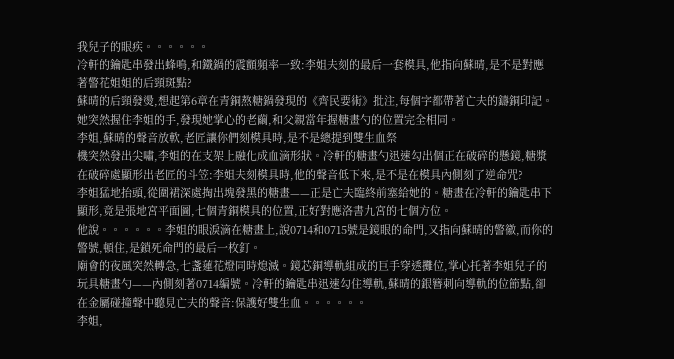我兒子的眼疾。。。。。。
冷軒的鑰匙串發出蜂鳴,和鐵鍋的震顫頻率一致:李姐夫刻的最后一套模具,他指向蘇晴,是不是對應著警花姐姐的后頸斑點?
蘇晴的后頸發燙,想起第6章在青銅熬糖鍋發現的《齊民要術》批注,每個字都帶著亡夫的鑄銅印記。她突然握住李姐的手,發現她掌心的老繭,和父親當年握糖畫勺的位置完全相同。
李姐,蘇晴的聲音放軟,老匠讓你們刻模具時,是不是總提到雙生血祭
機突然發出尖嘯,李姐的在支架上融化成血滴形狀。冷軒的糖畫勺迅速勾出個正在破碎的懸鏡,糖漿在破碎處顯形出老匠的斗笠:李姐夫刻模具時,他的聲音低下來,是不是在模具內側刻了逆命咒?
李姐猛地抬頭,從圍裙深處掏出塊發黑的糖畫——正是亡夫臨終前塞給她的。糖畫在冷軒的鑰匙串下顯形,竟是張地宮平面圖,七個青銅模具的位置,正好對應洛書九宮的七個方位。
他說。。。。。。李姐的眼淚滴在糖畫上,說0714和0715號是鏡眼的命門,又指向蘇晴的警徽,而你的警號,頓住,是鎖死命門的最后一枚釘。
廟會的夜風突然轉急,七盞蓮花燈同時熄滅。鏡芯銅導軌組成的巨手穿透攤位,掌心托著李姐兒子的玩具糖畫勺——內側刻著0714編號。冷軒的鑰匙串迅速勾住導軌,蘇晴的銀簪刺向導軌的位節點,卻在金屬碰撞聲中聽見亡夫的聲音:保護好雙生血。。。。。。
李姐,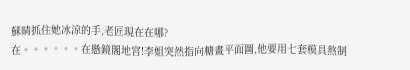蘇晴抓住她冰涼的手,老匠現在在哪?
在。。。。。。在懸鏡閣地宮!李姐突然指向糖畫平面圖,他要用七套模具熬制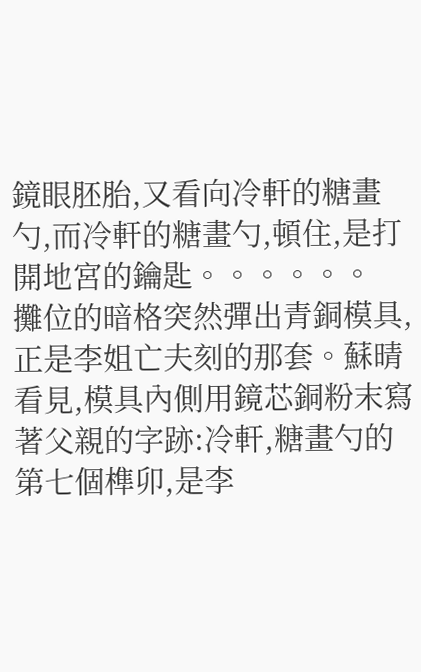鏡眼胚胎,又看向冷軒的糖畫勺,而冷軒的糖畫勺,頓住,是打開地宮的鑰匙。。。。。。
攤位的暗格突然彈出青銅模具,正是李姐亡夫刻的那套。蘇晴看見,模具內側用鏡芯銅粉末寫著父親的字跡:冷軒,糖畫勺的第七個榫卯,是李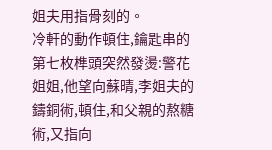姐夫用指骨刻的。
冷軒的動作頓住,鑰匙串的第七枚榫頭突然發燙:警花姐姐,他望向蘇晴,李姐夫的鑄銅術,頓住,和父親的熬糖術,又指向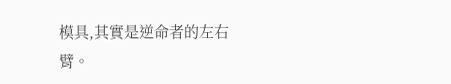模具,其實是逆命者的左右臂。